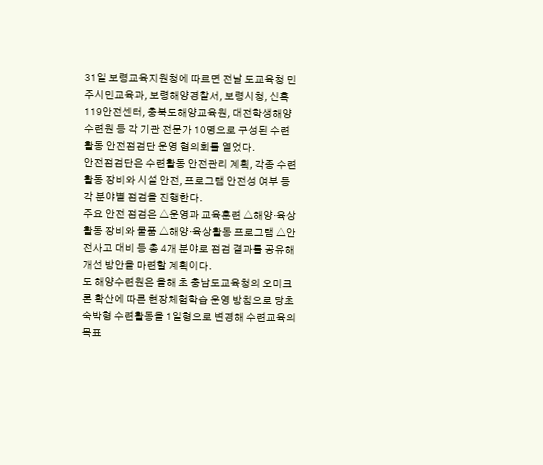31일 보령교육지원청에 따르면 전날 도교육청 민주시민교육과, 보령해양경찰서, 보령시청, 신흑119안전센터, 충북도해양교육원, 대전학생해양수련원 등 각 기관 전문가 10명으로 구성된 수련활동 안전점검단 운영 협의회를 열었다.
안전점검단은 수련활동 안전관리 계획, 각종 수련활동 장비와 시설 안전, 프로그램 안전성 여부 등 각 분야별 점검을 진행한다.
주요 안전 점검은 △운영과 교육훈련 △해양·육상활동 장비와 물품 △해양·육상활동 프로그램 △안전사고 대비 등 총 4개 분야로 점검 결과를 공유해 개선 방안을 마련할 계획이다.
도 해양수련원은 올해 초 충남도교육청의 오미크론 확산에 따른 현장체험학습 운영 방침으로 당초 숙박형 수련활동을 1일형으로 변경해 수련교육의 목표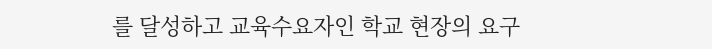를 달성하고 교육수요자인 학교 현장의 요구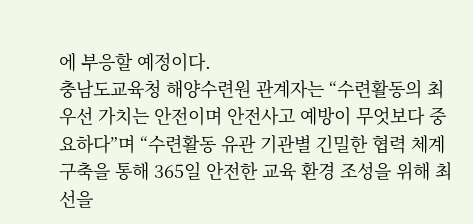에 부응할 예정이다.
충남도교육청 해양수련원 관계자는 “수련활동의 최우선 가치는 안전이며 안전사고 예방이 무엇보다 중요하다”며 “수련활동 유관 기관별 긴밀한 협력 체계 구축을 통해 365일 안전한 교육 환경 조성을 위해 최선을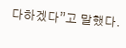다하겠다”고 말했다.